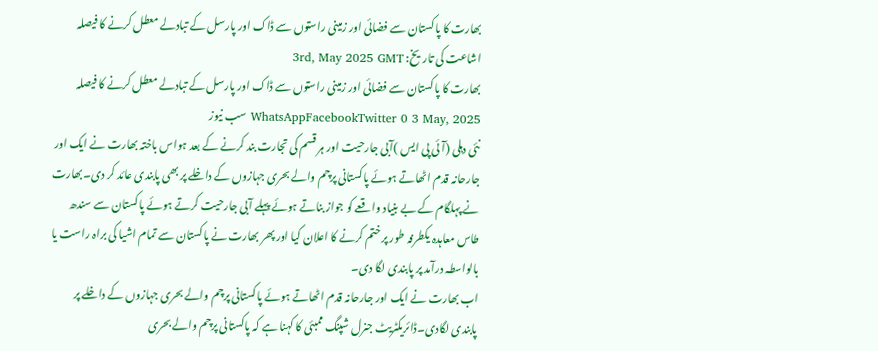بھارت کا پاکستان سے فضائی اور زمینی راستوں سے ڈاک اور پارسل کے تبادلے معطل کرنے کا فیصلہ
اشاعت کی تاریخ: 3rd, May 2025 GMT
بھارت کا پاکستان سے فضائی اور زمینی راستوں سے ڈاک اور پارسل کے تبادلے معطل کرنے کا فیصلہ WhatsAppFacebookTwitter 0 3 May, 2025 سب نیوز
نئی دہلی (آئی پی ایس )آبی جارحیت اور ہر قسم کی تجارت بند کرنے کے بعد ہواس باختہ بھارت نے ایک اور جارحانہ قدم اٹھاتے ہوئے پاکستانی پرچم والے بحری جہازوں کے داخلے پر بھی پابندی عائد کر دی۔بھارت نے پہلگام کے بے بنیاد واقعے کو جواز بناتے ہوئے پہلے آبی جارحیت کرتے ہوئے پاکستان سے سندھ طاس معاہدہ یکطرفہ طور پر ختم کرنے کا اعلان کیا اور پھر بھارت نے پاکستان سے تمام اشیا کی براہ راست یا بالواسطہ درآمد پر پابندی لگا دی۔
اب بھارت نے ایک اور جارحانہ قدم اٹھاتے ہوئے پاکستانی پرچم والے بحری جہازوں کے داخلے پر پابندی لگادی۔ڈائریکٹریٹ جنرل شپنگ ممبئی کا کہنا ہے کہ پاکستانی پرچم والے بحری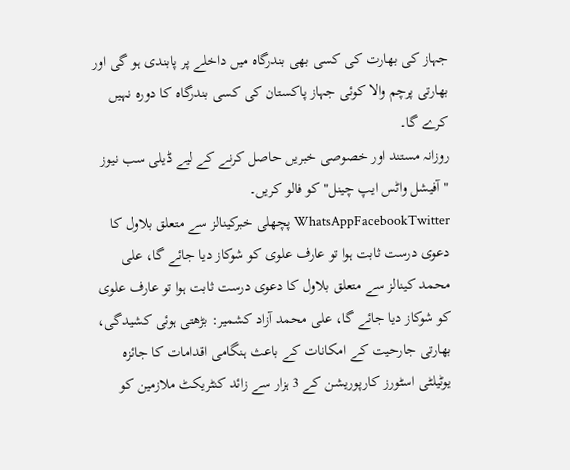جہاز کی بھارت کی کسی بھی بندرگاہ میں داخلے پر پابندی ہو گی اور بھارتی پرچم والا کوئی جہاز پاکستان کی کسی بندرگاہ کا دورہ نہیں کرے گا۔
روزانہ مستند اور خصوصی خبریں حاصل کرنے کے لیے ڈیلی سب نیوز "آفیشل واٹس ایپ چینل" کو فالو کریں۔
WhatsAppFacebookTwitter پچھلی خبرکینالز سے متعلق بلاول کا دعوی درست ثابت ہوا تو عارف علوی کو شوکاز دیا جائے گا، علی محمد کینالز سے متعلق بلاول کا دعوی درست ثابت ہوا تو عارف علوی کو شوکاز دیا جائے گا، علی محمد آزاد کشمیر: بڑھتی ہوئی کشیدگی، بھارتی جارحیت کے امکانات کے باعث ہنگامی اقدامات کا جائزہ یوٹیلٹی اسٹورز کارپوریشن کے 3 ہزار سے زائد کنٹریکٹ ملازمین کو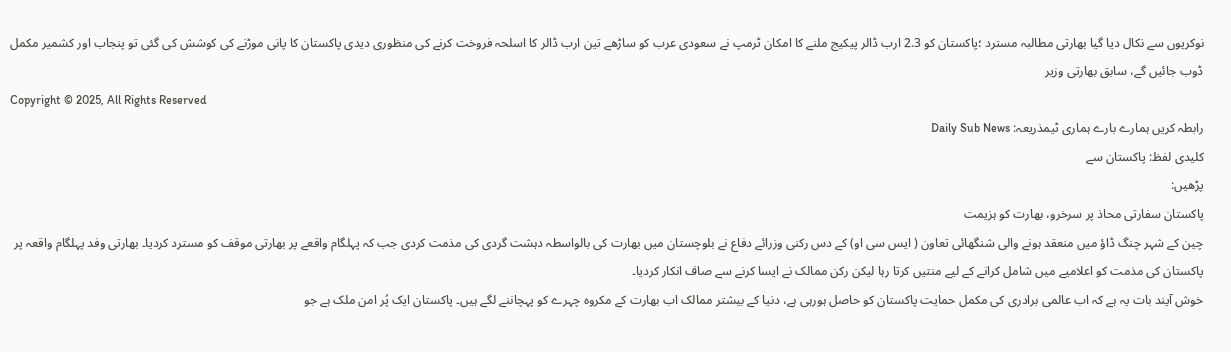نوکریوں سے نکال دیا گیا بھارتی مطالبہ مسترد ؛پاکستان کو 2.3 ارب ڈالر پیکیج ملنے کا امکان ٹرمپ نے سعودی عرب کو ساڑھے تین ارب ڈالر کا اسلحہ فروخت کرنے کی منظوری دیدی پاکستان کا پانی موڑنے کی کوشش کی گئی تو پنجاب اور کشمیر مکمل ڈوب جائیں گے، سابق بھارتی وزیر
Copyright © 2025, All Rights Reserved
رابطہ کریں ہمارے بارے ہماری ٹیمذریعہ: Daily Sub News
کلیدی لفظ: پاکستان سے
پڑھیں:
پاکستان سفارتی محاذ پر سرخرو، بھارت کو ہزیمت
چین کے شہر چنگ ڈاؤ میں منعقد ہونے والی شنگھائی تعاون ( ایس سی او) کے دس رکنی وزرائے دفاع نے بلوچستان میں بھارت کی بالواسطہ دہشت گردی کی مذمت کردی جب کہ پہلگام واقعے پر بھارتی موقف کو مسترد کردیا۔ بھارتی وفد پہلگام واقعہ پر پاکستان کی مذمت کو اعلامیے میں شامل کرانے کے لیے منتیں کرتا رہا لیکن رکن ممالک نے ایسا کرنے سے صاف انکار کردیا۔
خوش آیند بات یہ ہے کہ اب عالمی برادری کی مکمل حمایت پاکستان کو حاصل ہورہی ہے، دنیا کے بیشتر ممالک اب بھارت کے مکروہ چہرے کو پہچاننے لگے ہیں۔ پاکستان ایک پُر امن ملک ہے جو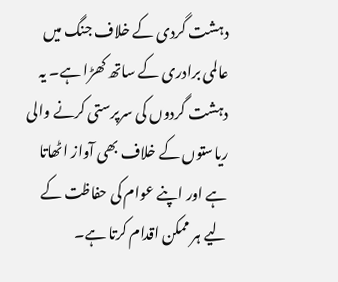دہشت گردی کے خلاف جنگ میں عالمی برادری کے ساتھ کھڑا ہے۔ یہ دہشت گردوں کی سرپرستی کرنے والی ریاستوں کے خلاف بھی آواز اٹھاتا ہے اور اپنے عوام کی حفاظت کے لیے ہر ممکن اقدام کرتا ہے۔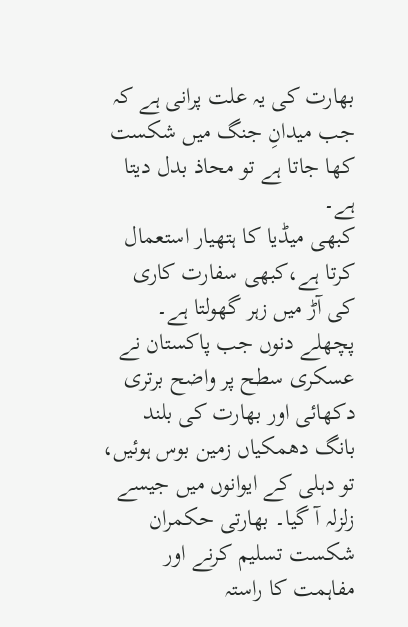بھارت کی یہ علت پرانی ہے کہ جب میدانِ جنگ میں شکست کھا جاتا ہے تو محاذ بدل دیتا ہے۔
کبھی میڈیا کا ہتھیار استعمال کرتا ہے،کبھی سفارت کاری کی آڑ میں زہر گھولتا ہے۔ پچھلے دنوں جب پاکستان نے عسکری سطح پر واضح برتری دکھائی اور بھارت کی بلند بانگ دھمکیاں زمین بوس ہوئیں، تو دہلی کے ایوانوں میں جیسے زلزلہ آ گیا۔ بھارتی حکمران شکست تسلیم کرنے اور مفاہمت کا راستہ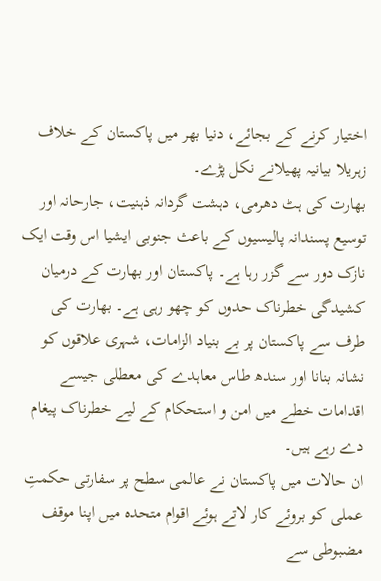اختیار کرنے کے بجائے، دنیا بھر میں پاکستان کے خلاف زہریلا بیانیہ پھیلانے نکل پڑے۔
بھارت کی ہٹ دھرمی، دہشت گردانہ ذہنیت، جارحانہ اور توسیع پسندانہ پالیسیوں کے باعث جنوبی ایشیا اس وقت ایک نازک دور سے گزر رہا ہے۔ پاکستان اور بھارت کے درمیان کشیدگی خطرناک حدوں کو چھو رہی ہے۔ بھارت کی طرف سے پاکستان پر بے بنیاد الزامات، شہری علاقوں کو نشانہ بنانا اور سندھ طاس معاہدے کی معطلی جیسے اقدامات خطے میں امن و استحکام کے لیے خطرناک پیغام دے رہے ہیں۔
ان حالات میں پاکستان نے عالمی سطح پر سفارتی حکمتِ عملی کو بروئے کار لاتے ہوئے اقوام متحدہ میں اپنا موقف مضبوطی سے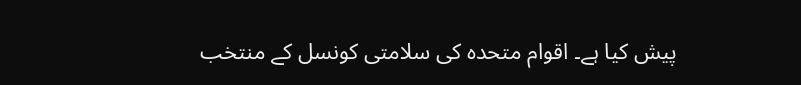پیش کیا ہے۔ اقوام متحدہ کی سلامتی کونسل کے منتخب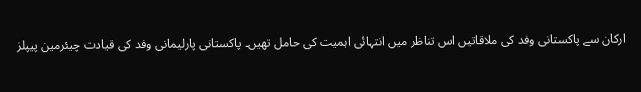ارکان سے پاکستانی وفد کی ملاقاتیں اس تناظر میں انتہائی اہمیت کی حامل تھیں۔ پاکستانی پارلیمانی وفد کی قیادت چیئرمین پیپلز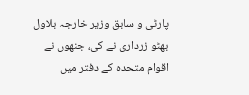پارٹی و سابق وزیر خارجہ بلاول بھٹو زرداری نے کی، جنھوں نے اقوام متحدہ کے دفتر میں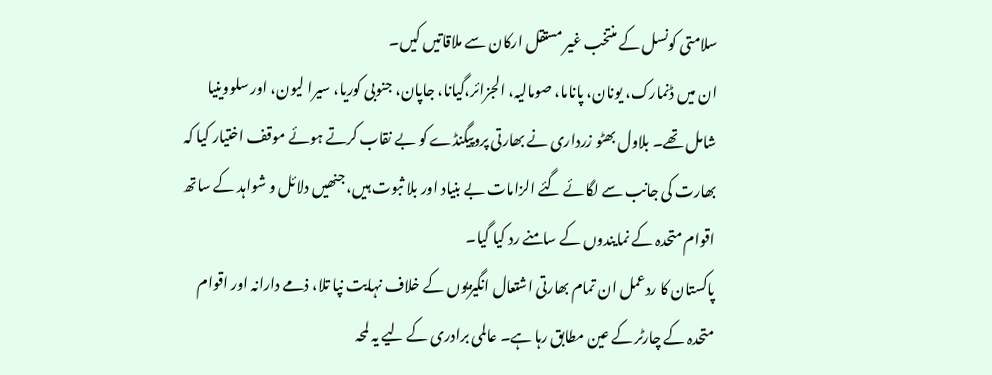سلامتی کونسل کے منتخب غیر مستقل ارکان سے ملاقاتیں کیں۔
ان میں ڈنمارک، یونان، پاناما، صومالیہ، الجزائر،گیانا، جاپان، جنوبی کوریا، سیرا لیون، اور سلووینیا شامل تھے۔ بلاول بھٹو زرداری نے بھارتی پروپیگنڈے کو بے نقاب کرتے ہوئے موقف اختیار کیا کہ بھارت کی جانب سے لگائے گئے الزامات بے بنیاد اور بلا ثبوت ہیں، جنھیں دلائل و شواہد کے ساتھ اقوام متحدہ کے نمایندوں کے سامنے رد کیا گیا۔
پاکستان کا ردعمل ان تمام بھارتی اشتعال انگیزیوں کے خلاف نہایت نپا تلا، ذمے دارانہ اور اقوام متحدہ کے چارٹر کے عین مطابق رہا ہے۔ عالمی برادری کے لیے یہ لمحہ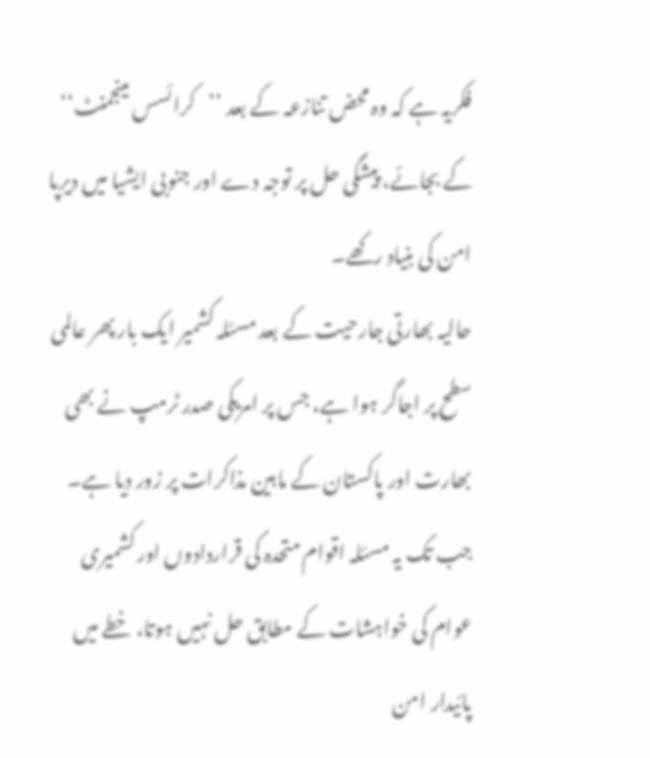فکریہ ہے کہ وہ محض تنازعہ کے بعد ’’کرائسس مینجمنٹ‘‘ کے بجائے، پیشگی حل پر توجہ دے اور جنوبی ایشیا میں دیرپا امن کی بنیاد رکھے۔
حالیہ بھارتی جارحیت کے بعد مسئلہ کشمیر ایک بار پھر عالمی سطح پر اجاگر ہوا ہے، جس پر امریکی صدر ٹرمپ نے بھی بھارت اور پاکستان کے مابین مذاکرات پر زور دیا ہے۔ جب تک یہ مسئلہ اقوام متحدہ کی قراردادوں اور کشمیری عوام کی خواہشات کے مطابق حل نہیں ہوتا، خطے میں پائیدار امن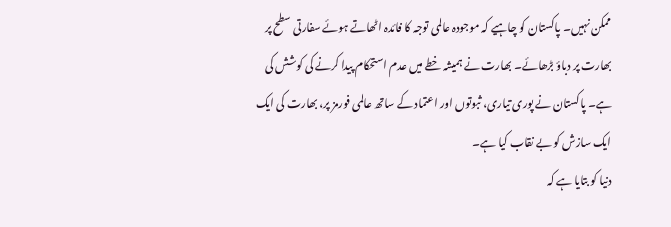ممکن نہیں۔ پاکستان کو چاہیے کہ موجودہ عالمی توجہ کا فائدہ اٹھاتے ہوئے سفارتی سطح پر بھارت پر دباؤ بڑھائے۔ بھارت نے ہمیشہ خطے میں عدم استحکام پیدا کرنے کی کوشش کی ہے۔ پاکستان نے پوری تیاری، ثبوتوں اور اعتماد کے ساتھ عالمی فورمز پر، بھارت کی ایک ایک سازش کو بے نقاب کیا ہے۔
دنیا کو بتایا ہے کہ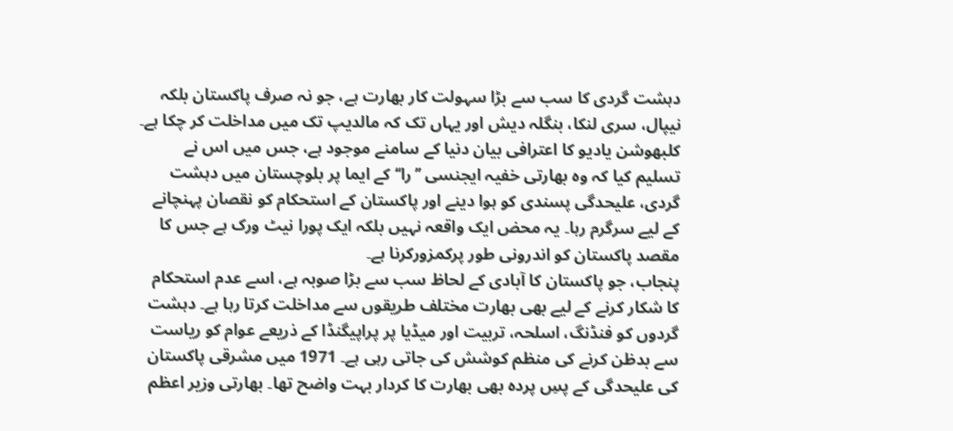دہشت گردی کا سب سے بڑا سہولت کار بھارت ہے، جو نہ صرف پاکستان بلکہ نیپال، سری لنکا، بنگلہ دیش اور یہاں تک کہ مالدیپ تک میں مداخلت کر چکا ہے۔ کلبھوشن یادیو کا اعترافی بیان دنیا کے سامنے موجود ہے، جس میں اس نے تسلیم کیا کہ وہ بھارتی خفیہ ایجنسی ’’را‘‘ کے ایما پر بلوچستان میں دہشت گردی، علیحدگی پسندی کو ہوا دینے اور پاکستان کے استحکام کو نقصان پہنچانے کے لیے سرگرم رہا۔ یہ محض ایک واقعہ نہیں بلکہ ایک پورا نیٹ ورک ہے جس کا مقصد پاکستان کو اندرونی طور پرکمزورکرنا ہے۔
پنجاب، جو پاکستان کا آبادی کے لحاظ سب سے بڑا صوبہ ہے، اسے عدم استحکام کا شکار کرنے کے لیے بھی بھارت مختلف طریقوں سے مداخلت کرتا رہا ہے۔ دہشت گردوں کو فنڈنگ، اسلحہ، تربیت اور میڈیا پر پراپیگنڈا کے ذریعے عوام کو ریاست سے بدظن کرنے کی منظم کوشش کی جاتی رہی ہے۔ 1971 میں مشرقی پاکستان کی علیحدگی کے پسِ پردہ بھی بھارت کا کردار بہت واضح تھا۔ بھارتی وزیر اعظم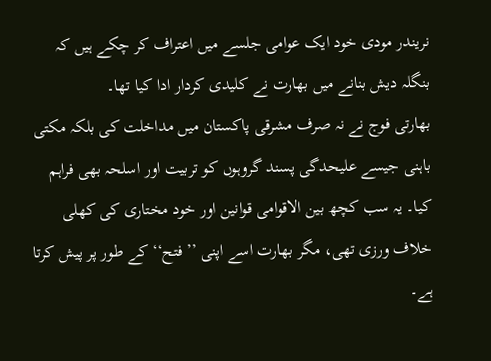نریندر مودی خود ایک عوامی جلسے میں اعتراف کر چکے ہیں کہ بنگلہ دیش بنانے میں بھارت نے کلیدی کردار ادا کیا تھا۔
بھارتی فوج نے نہ صرف مشرقی پاکستان میں مداخلت کی بلکہ مکتی باہنی جیسے علیحدگی پسند گروہوں کو تربیت اور اسلحہ بھی فراہم کیا۔ یہ سب کچھ بین الاقوامی قوانین اور خود مختاری کی کھلی خلاف ورزی تھی، مگر بھارت اسے اپنی ’’ فتح‘‘ کے طور پر پیش کرتا ہے۔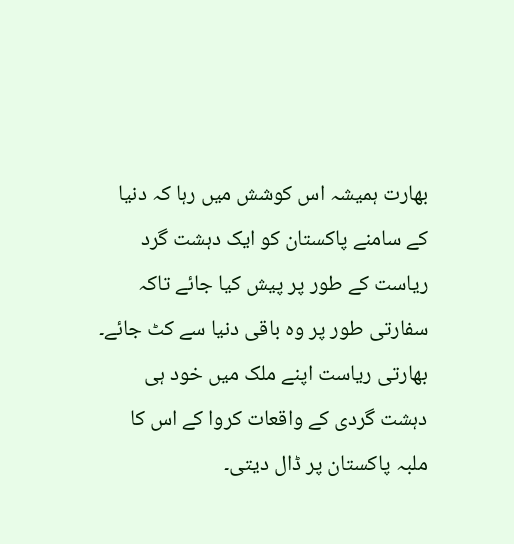بھارت ہمیشہ اس کوشش میں رہا کہ دنیا کے سامنے پاکستان کو ایک دہشت گرد ریاست کے طور پر پیش کیا جائے تاکہ سفارتی طور پر وہ باقی دنیا سے کٹ جائے۔ بھارتی ریاست اپنے ملک میں خود ہی دہشت گردی کے واقعات کروا کے اس کا ملبہ پاکستان پر ڈال دیتی۔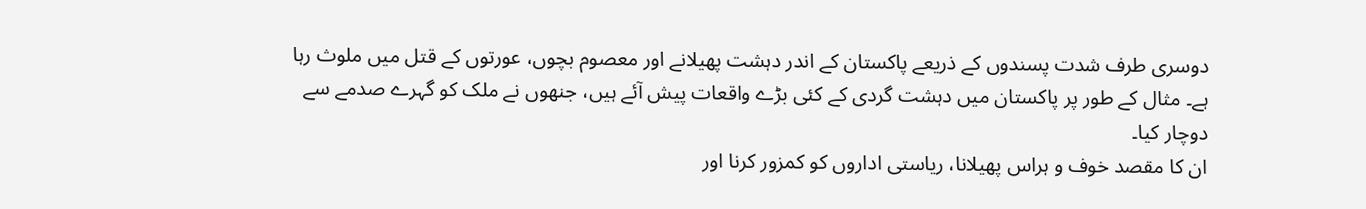دوسری طرف شدت پسندوں کے ذریعے پاکستان کے اندر دہشت پھیلانے اور معصوم بچوں، عورتوں کے قتل میں ملوث رہا ہے۔ مثال کے طور پر پاکستان میں دہشت گردی کے کئی بڑے واقعات پیش آئے ہیں، جنھوں نے ملک کو گہرے صدمے سے دوچار کیا۔
ان کا مقصد خوف و ہراس پھیلانا، ریاستی اداروں کو کمزور کرنا اور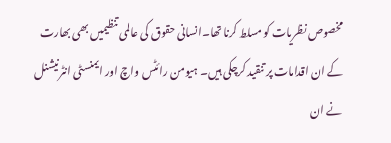مخصوص نظریات کو مسلط کرنا تھا۔انسانی حقوق کی عالمی تنظیمیں بھی بھارت کے ان اقدامات پر تنقید کرچکی ہیں۔ ہیومن رائٹس واچ اور ایمنسٹی انٹرنیشنل نے ان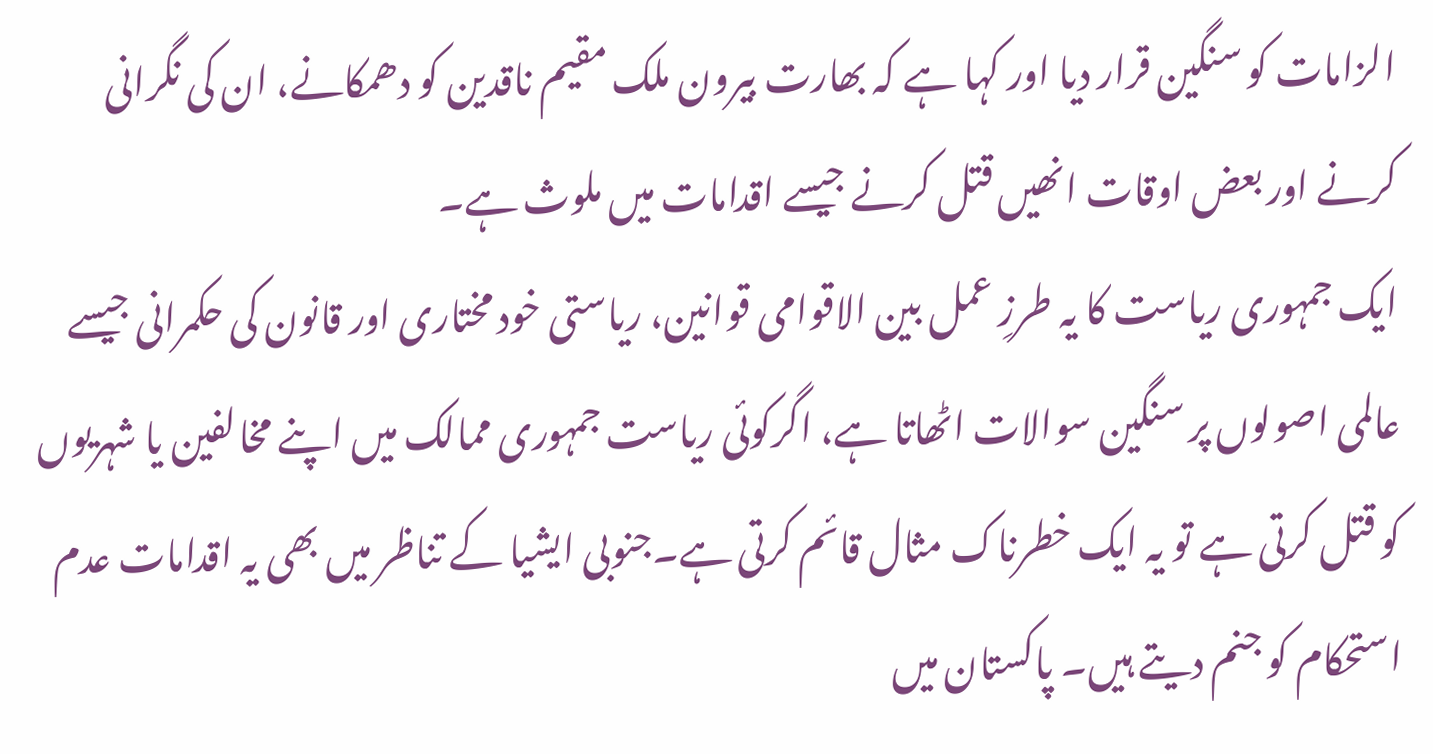الزامات کو سنگین قرار دیا اور کہا ہے کہ بھارت بیرون ملک مقیم ناقدین کو دھمکانے، ان کی نگرانی کرنے اور بعض اوقات انھیں قتل کرنے جیسے اقدامات میں ملوث ہے۔
ایک جمہوری ریاست کا یہ طرزِ عمل بین الاقوامی قوانین، ریاستی خود مختاری اور قانون کی حکمرانی جیسے عالمی اصولوں پر سنگین سوالات اٹھاتا ہے، اگرکوئی ریاست جمہوری ممالک میں اپنے مخالفین یا شہریوں کو قتل کرتی ہے تو یہ ایک خطرناک مثال قائم کرتی ہے۔جنوبی ایشیا کے تناظر میں بھی یہ اقدامات عدم استحکام کو جنم دیتے ہیں۔ پاکستان میں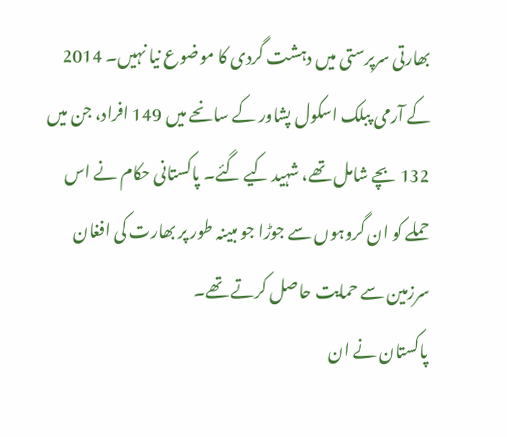بھارتی سرپرستی میں دہشت گردی کا موضوع نیا نہیں۔ 2014 کے آرمی پبلک اسکول پشاور کے سانحے میں 149 افراد، جن میں 132 بچے شامل تھے، شہید کیے گئے۔ پاکستانی حکام نے اس حملے کو ان گروہوں سے جوڑا جو مبینہ طور پر بھارت کی افغان سرزمین سے حمایت حاصل کرتے تھے۔
پاکستان نے ان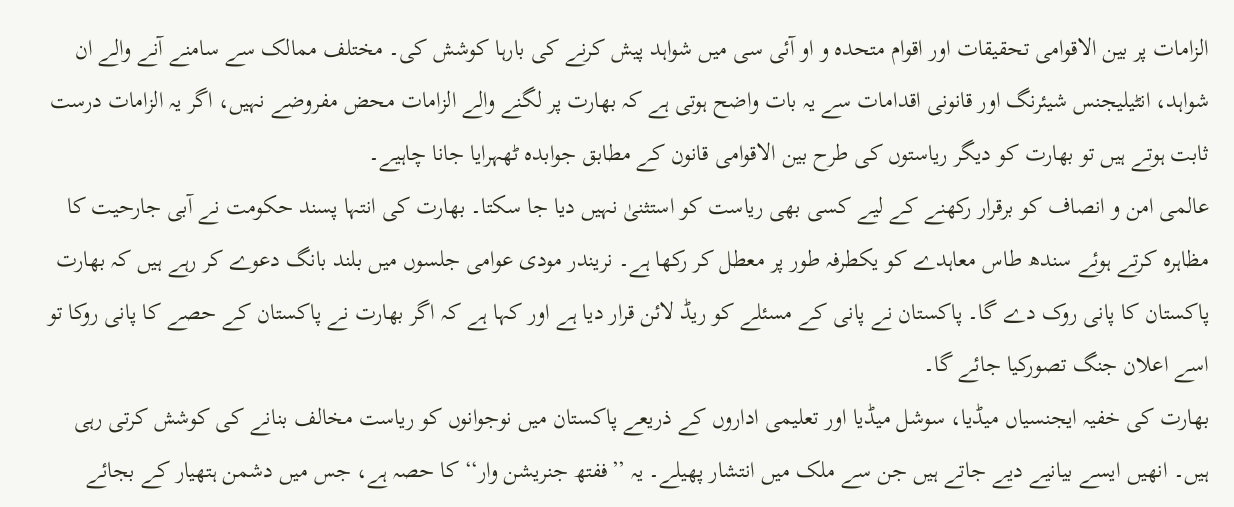الزامات پر بین الاقوامی تحقیقات اور اقوام متحدہ و او آئی سی میں شواہد پیش کرنے کی بارہا کوشش کی۔ مختلف ممالک سے سامنے آنے والے ان شواہد، انٹیلیجنس شیئرنگ اور قانونی اقدامات سے یہ بات واضح ہوتی ہے کہ بھارت پر لگنے والے الزامات محض مفروضے نہیں، اگر یہ الزامات درست ثابت ہوتے ہیں تو بھارت کو دیگر ریاستوں کی طرح بین الاقوامی قانون کے مطابق جوابدہ ٹھہرایا جانا چاہیے۔
عالمی امن و انصاف کو برقرار رکھنے کے لیے کسی بھی ریاست کو استثنیٰ نہیں دیا جا سکتا۔ بھارت کی انتہا پسند حکومت نے آبی جارحیت کا مظاہرہ کرتے ہوئے سندھ طاس معاہدے کو یکطرفہ طور پر معطل کر رکھا ہے۔ نریندر مودی عوامی جلسوں میں بلند بانگ دعوے کر رہے ہیں کہ بھارت پاکستان کا پانی روک دے گا۔ پاکستان نے پانی کے مسئلے کو ریڈ لائن قرار دیا ہے اور کہا ہے کہ اگر بھارت نے پاکستان کے حصے کا پانی روکا تو اسے اعلان جنگ تصورکیا جائے گا۔
بھارت کی خفیہ ایجنسیاں میڈیا، سوشل میڈیا اور تعلیمی اداروں کے ذریعے پاکستان میں نوجوانوں کو ریاست مخالف بنانے کی کوشش کرتی رہی ہیں۔ انھیں ایسے بیانیے دیے جاتے ہیں جن سے ملک میں انتشار پھیلے۔ یہ ’’ففتھ جنریشن وار‘‘ کا حصہ ہے، جس میں دشمن ہتھیار کے بجائے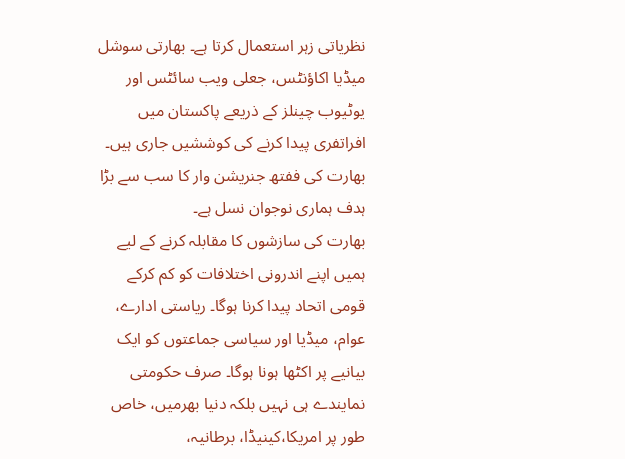نظریاتی زہر استعمال کرتا ہے۔ بھارتی سوشل میڈیا اکاؤنٹس، جعلی ویب سائٹس اور یوٹیوب چینلز کے ذریعے پاکستان میں افراتفری پیدا کرنے کی کوششیں جاری ہیں۔ بھارت کی ففتھ جنریشن وار کا سب سے بڑا ہدف ہماری نوجوان نسل ہے۔
بھارت کی سازشوں کا مقابلہ کرنے کے لیے ہمیں اپنے اندرونی اختلافات کو کم کرکے قومی اتحاد پیدا کرنا ہوگا۔ ریاستی ادارے، عوام، میڈیا اور سیاسی جماعتوں کو ایک بیانیے پر اکٹھا ہونا ہوگا۔ صرف حکومتی نمایندے ہی نہیں بلکہ دنیا بھرمیں، خاص طور پر امریکا،کینیڈا، برطانیہ،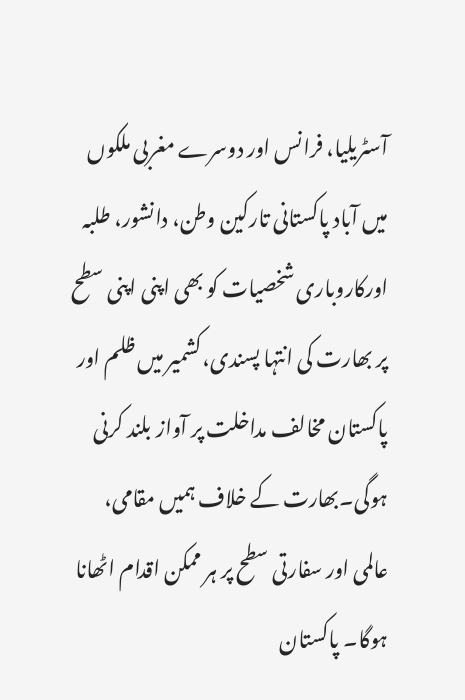آسٹریلیا، فرانس اور دوسرے مغربی ملکوں میں آباد پاکستانی تارکین وطن، دانشور، طلبہ اورکاروباری شخصیات کو بھی اپنی اپنی سطح پر بھارت کی انتہا پسندی،کشمیر میں ظلم اور پاکستان مخالف مداخلت پر آواز بلند کرنی ہوگی۔بھارت کے خلاف ہمیں مقامی، عالمی اور سفارتی سطح پر ہر ممکن اقدام اٹھانا ہوگا۔ پاکستان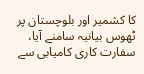کا کشمیر اور بلوچستان پر ٹھوس بیانیہ سامنے آیا، سفارت کاری کامیابی سے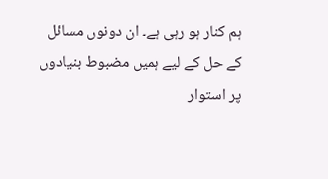ہم کنار ہو رہی ہے۔ ان دونوں مسائل کے حل کے لیے ہمیں مضبوط بنیادوں پر استوار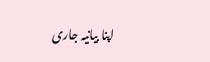اپنا بیانیہ جاری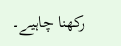رکھنا چاہیے۔